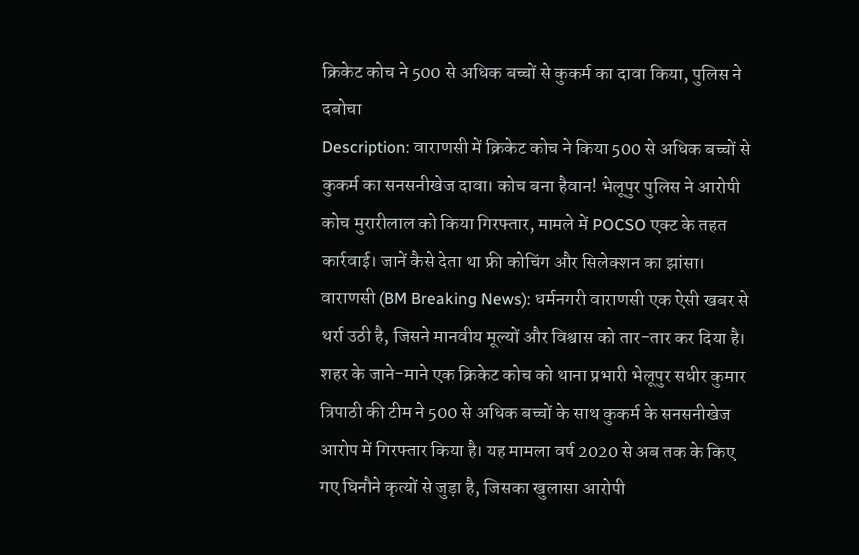क्रिकेट कोच ने 500 से अधिक बच्चों से कुकर्म का दावा किया, पुलिस ने दबोचा
Description: वाराणसी में क्रिकेट कोच ने किया 500 से अधिक बच्चों से कुकर्म का सनसनीखेज दावा। कोच बना हैवान! भेलूपुर पुलिस ने आरोपी कोच मुरारीलाल को किया गिरफ्तार, मामले में POCSO एक्ट के तहत कार्रवाई। जानें कैसे देता था फ्री कोचिंग और सिलेक्शन का झांसा।
वाराणसी (BM Breaking News): धर्मनगरी वाराणसी एक ऐसी खबर से थर्रा उठी है, जिसने मानवीय मूल्यों और विश्वास को तार-तार कर दिया है। शहर के जाने-माने एक क्रिकेट कोच को थाना प्रभारी भेलूपुर सधीर कुमार त्रिपाठी की टीम ने 500 से अधिक बच्चों के साथ कुकर्म के सनसनीखेज आरोप में गिरफ्तार किया है। यह मामला वर्ष 2020 से अब तक के किए गए घिनौने कृत्यों से जुड़ा है, जिसका खुलासा आरोपी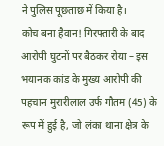ने पुलिस पूछताछ में किया है।
कोच बना हैवान! गिरफ्तारी के बाद आरोपी घुटनों पर बैठकर रोया – इस भयानक कांड के मुख्य आरोपी की पहचान मुरारीलाल उर्फ गौतम (45) के रूप में हुई है, जो लंका थाना क्षेत्र के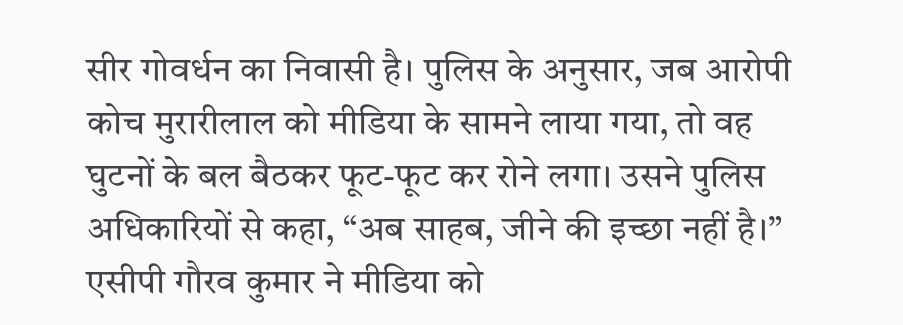सीर गोवर्धन का निवासी है। पुलिस के अनुसार, जब आरोपी कोच मुरारीलाल को मीडिया के सामने लाया गया, तो वह घुटनों के बल बैठकर फूट-फूट कर रोने लगा। उसने पुलिस अधिकारियों से कहा, “अब साहब, जीने की इच्छा नहीं है।”
एसीपी गौरव कुमार ने मीडिया को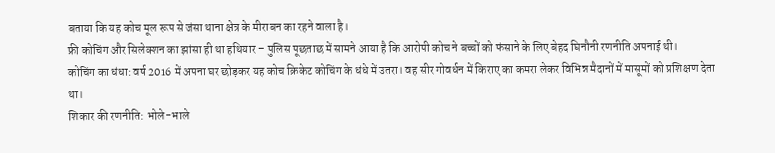बताया कि यह कोच मूल रूप से जंसा थाना क्षेत्र के मीराबन का रहने वाला है।
फ्री कोचिंग और सिलेक्शन का झांसा ही था हथियार – पुलिस पूछताछ में सामने आया है कि आरोपी कोच ने बच्चों को फंसाने के लिए बेहद घिनौनी रणनीति अपनाई थी।
कोचिंग का धंधा: वर्ष 2016 में अपना घर छोड़कर यह कोच क्रिकेट कोचिंग के धंधे में उतरा। वह सीर गोवर्धन में किराए का कमरा लेकर विभिन्न मैदानों में मासूमों को प्रशिक्षण देता था।
शिकार की रणनीति: भोले-भाले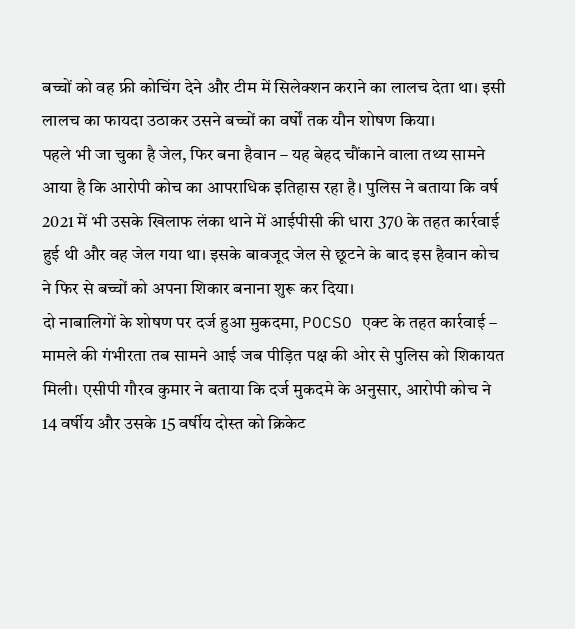बच्चों को वह फ्री कोचिंग देने और टीम में सिलेक्शन कराने का लालच देता था। इसी लालच का फायदा उठाकर उसने बच्चों का वर्षों तक यौन शोषण किया।
पहले भी जा चुका है जेल, फिर बना हैवान – यह बेहद चौंकाने वाला तथ्य सामने आया है कि आरोपी कोच का आपराधिक इतिहास रहा है। पुलिस ने बताया कि वर्ष 2021 में भी उसके खिलाफ लंका थाने में आईपीसी की धारा 370 के तहत कार्रवाई हुई थी और वह जेल गया था। इसके बावजूद जेल से छूटने के बाद इस हैवान कोच ने फिर से बच्चों को अपना शिकार बनाना शुरू कर दिया।
दो नाबालिगों के शोषण पर दर्ज हुआ मुकदमा, POCSO एक्ट के तहत कार्रवाई – मामले की गंभीरता तब सामने आई जब पीड़ित पक्ष की ओर से पुलिस को शिकायत मिली। एसीपी गौरव कुमार ने बताया कि दर्ज मुकदमे के अनुसार, आरोपी कोच ने 14 वर्षीय और उसके 15 वर्षीय दोस्त को क्रिकेट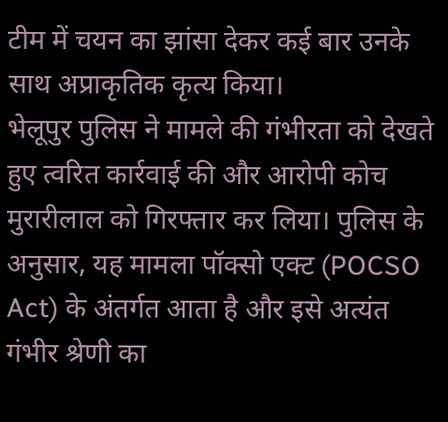टीम में चयन का झांसा देकर कई बार उनके साथ अप्राकृतिक कृत्य किया।
भेलूपुर पुलिस ने मामले की गंभीरता को देखते हुए त्वरित कार्रवाई की और आरोपी कोच मुरारीलाल को गिरफ्तार कर लिया। पुलिस के अनुसार, यह मामला पॉक्सो एक्ट (POCSO Act) के अंतर्गत आता है और इसे अत्यंत गंभीर श्रेणी का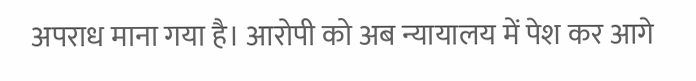अपराध माना गया है। आरोपी को अब न्यायालय में पेश कर आगे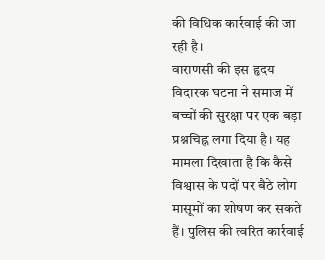की विधिक कार्रवाई की जा रही है।
वाराणसी की इस हृदय विदारक घटना ने समाज में बच्चों की सुरक्षा पर एक बड़ा प्रश्नचिह्न लगा दिया है। यह मामला दिखाता है कि कैसे विश्वास के पदों पर बैठे लोग मासूमों का शोषण कर सकते हैं। पुलिस की त्वरित कार्रवाई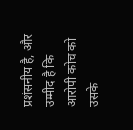प्रशंसनीय है, और उम्मीद है कि आरोपी कोच को उसके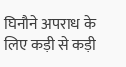घिनौने अपराध के लिए कड़ी से कड़ी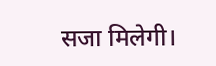सजा मिलेगी।